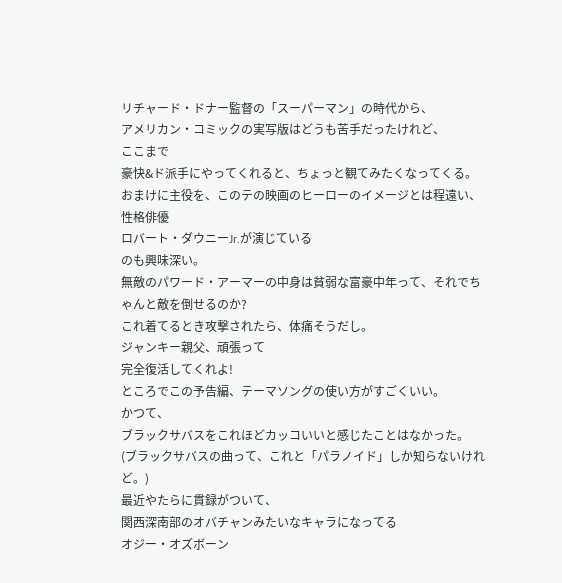リチャード・ドナー監督の「スーパーマン」の時代から、
アメリカン・コミックの実写版はどうも苦手だったけれど、
ここまで
豪快&ド派手にやってくれると、ちょっと観てみたくなってくる。
おまけに主役を、このテの映画のヒーローのイメージとは程遠い、性格俳優
ロバート・ダウニーJr.が演じている
のも興味深い。
無敵のパワード・アーマーの中身は貧弱な富豪中年って、それでちゃんと敵を倒せるのか?
これ着てるとき攻撃されたら、体痛そうだし。
ジャンキー親父、頑張って
完全復活してくれよ!
ところでこの予告編、テーマソングの使い方がすごくいい。
かつて、
ブラックサバスをこれほどカッコいいと感じたことはなかった。
(ブラックサバスの曲って、これと「パラノイド」しか知らないけれど。)
最近やたらに貫録がついて、
関西深南部のオバチャンみたいなキャラになってる
オジー・オズボーン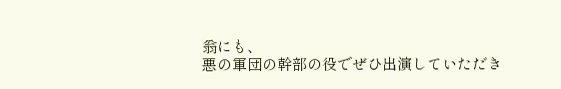翁にも、
悪の軍団の幹部の役でぜひ出演していただき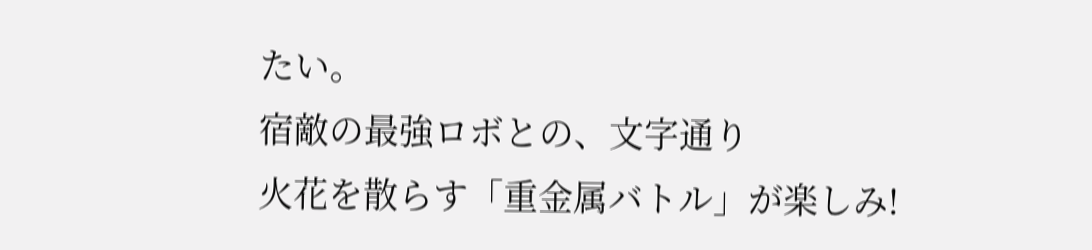たい。
宿敵の最強ロボとの、文字通り
火花を散らす「重金属バトル」が楽しみ!